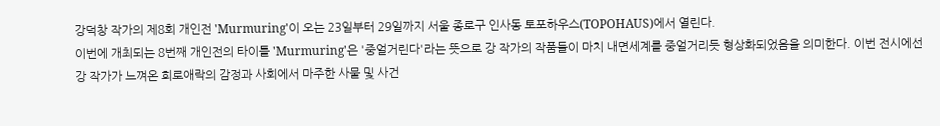강덕창 작가의 제8회 개인전 'Murmuring'이 오는 23일부터 29일까지 서울 종로구 인사동 토포하우스(TOPOHAUS)에서 열린다.
이번에 개최되는 8번째 개인전의 타이틀 'Murmuring'은 '중얼거린다'라는 뜻으로 강 작가의 작품들이 마치 내면세계를 중얼거리듯 형상화되었음을 의미한다. 이번 전시에선 강 작가가 느껴온 희로애락의 감정과 사회에서 마주한 사물 및 사건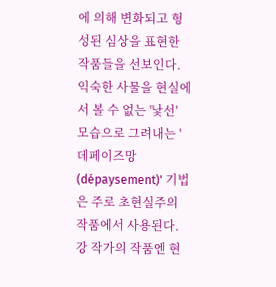에 의해 변화되고 형성된 심상을 표현한 작품들을 선보인다.
익숙한 사물을 현실에서 볼 수 없는 '낯선' 모습으로 그려내는 '데페이즈망(dépaysement)' 기법은 주로 초현실주의 작품에서 사용된다. 강 작가의 작품엔 현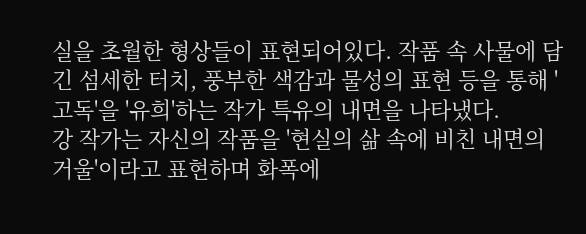실을 초월한 형상들이 표현되어있다. 작품 속 사물에 담긴 섬세한 터치, 풍부한 색감과 물성의 표현 등을 통해 '고독'을 '유희'하는 작가 특유의 내면을 나타냈다.
강 작가는 자신의 작품을 '현실의 삶 속에 비친 내면의 거울'이라고 표현하며 화폭에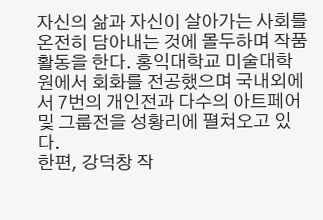자신의 삶과 자신이 살아가는 사회를 온전히 담아내는 것에 몰두하며 작품 활동을 한다. 홍익대학교 미술대학원에서 회화를 전공했으며 국내외에서 7번의 개인전과 다수의 아트페어 및 그룹전을 성황리에 펼쳐오고 있다.
한편, 강덕창 작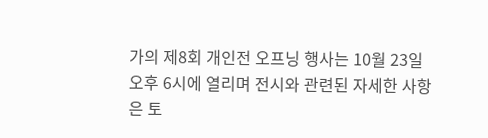가의 제8회 개인전 오프닝 행사는 10월 23일 오후 6시에 열리며 전시와 관련된 자세한 사항은 토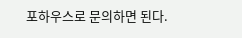포하우스로 문의하면 된다.